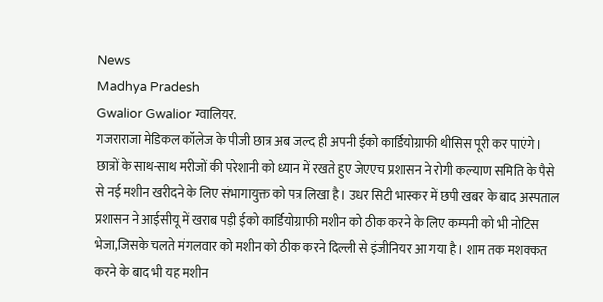News
Madhya Pradesh
Gwalior Gwalior ग्वालियर.
गजराराजा मेडिकल कॉलेज के पीजी छात्र अब जल्द ही अपनी ईको कार्डियोग्राफी थीसिस पूरी कर पाएंगे। छात्रों के साथ-साथ मरीजों की परेशानी को ध्यान में रखते हुए जेएएच प्रशासन ने रोगी कल्याण समिति के पैसे से नई मशीन खरीदने के लिए संभागायुक्त को पत्र लिखा है। उधर सिटी भास्कर में छपी खबर के बाद अस्पताल प्रशासन ने आईसीयू में खराब पड़ी ईको कार्डियोग्राफी मशीन को ठीक करने के लिए कम्पनी को भी नोटिस भेजा,जिसके चलते मंगलवार को मशीन को ठीक करने दिल्ली से इंजीनियर आ गया है। शाम तक मशक्कत करने के बाद भी यह मशीन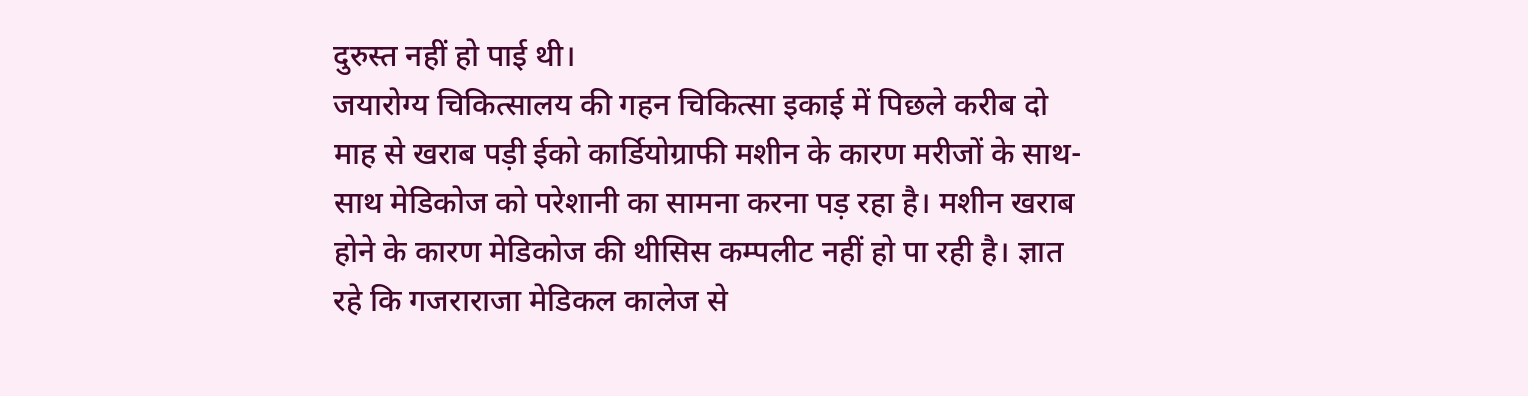दुरुस्त नहीं हो पाई थी।
जयारोग्य चिकित्सालय की गहन चिकित्सा इकाई में पिछले करीब दो माह से खराब पड़ी ईको कार्डियोग्राफी मशीन के कारण मरीजों के साथ-साथ मेडिकोज को परेशानी का सामना करना पड़ रहा है। मशीन खराब होने के कारण मेडिकोज की थीसिस कम्पलीट नहीं हो पा रही है। ज्ञात रहे कि गजराराजा मेडिकल कालेज से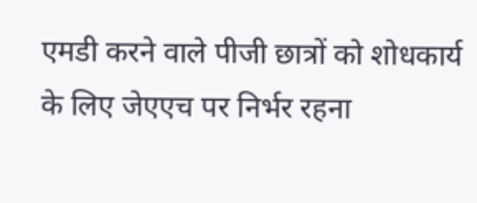एमडी करने वाले पीजी छात्रों को शोधकार्य के लिए जेएएच पर निर्भर रहना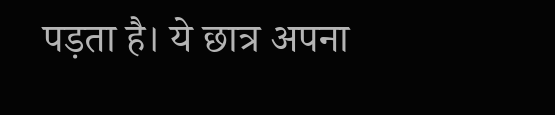पड़ता है। ये छात्र अपना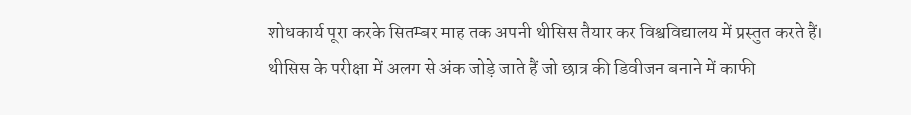शोधकार्य पूरा करके सितम्बर माह तक अपनी थीसिस तैयार कर विश्वविद्यालय में प्रस्तुत करते हैं। थीसिस के परीक्षा में अलग से अंक जोड़े जाते हैं जो छात्र की डिवीजन बनाने में काफी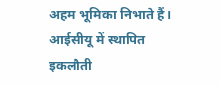अहम भूमिका निभाते हैं। आईसीयू में स्थापित इकलौती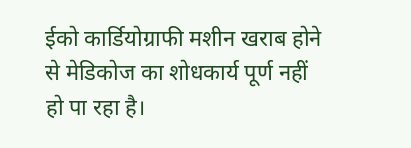ईको कार्डियोग्राफी मशीन खराब होने से मेडिकोज का शोधकार्य पूर्ण नहीं हो पा रहा है।